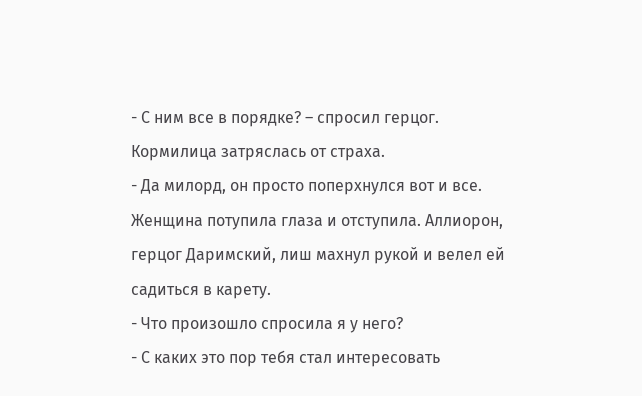- С ним все в порядке? – спросил герцог.
Кормилица затряслась от страха.
- Да милорд, он просто поперхнулся вот и все.
Женщина потупила глаза и отступила. Аллиорон, герцог Даримский, лиш махнул рукой и велел ей садиться в карету.
- Что произошло спросила я у него?
- С каких это пор тебя стал интересовать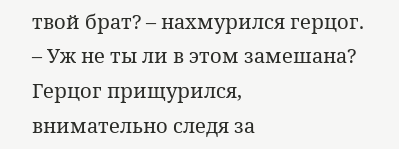твой брат? – нахмурился герцог. – Уж не ты ли в этом замешана?
Герцог прищурился, внимательно следя за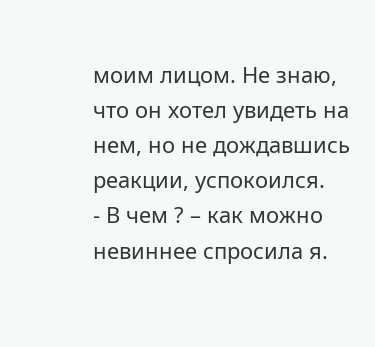моим лицом. Не знаю, что он хотел увидеть на нем, но не дождавшись реакции, успокоился.
- В чем ? – как можно невиннее спросила я.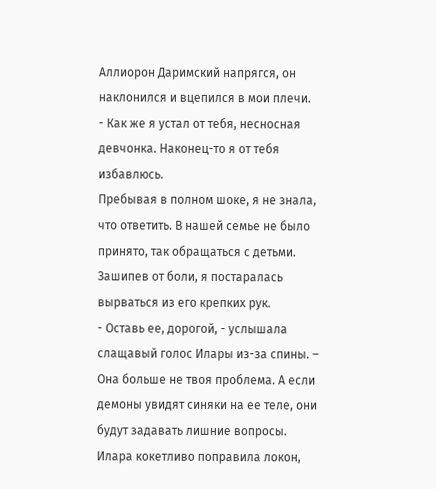Аллиорон Даримский напрягся, он наклонился и вцепился в мои плечи.
- Как же я устал от тебя, несносная девчонка. Наконец-то я от тебя избавлюсь.
Пребывая в полном шоке, я не знала, что ответить. В нашей семье не было принято, так обращаться с детьми. Зашипев от боли, я постаралась вырваться из его крепких рук.
- Оставь ее, дорогой, - услышала слащавый голос Илары из-за спины. – Она больше не твоя проблема. А если демоны увидят синяки на ее теле, они будут задавать лишние вопросы.
Илара кокетливо поправила локон,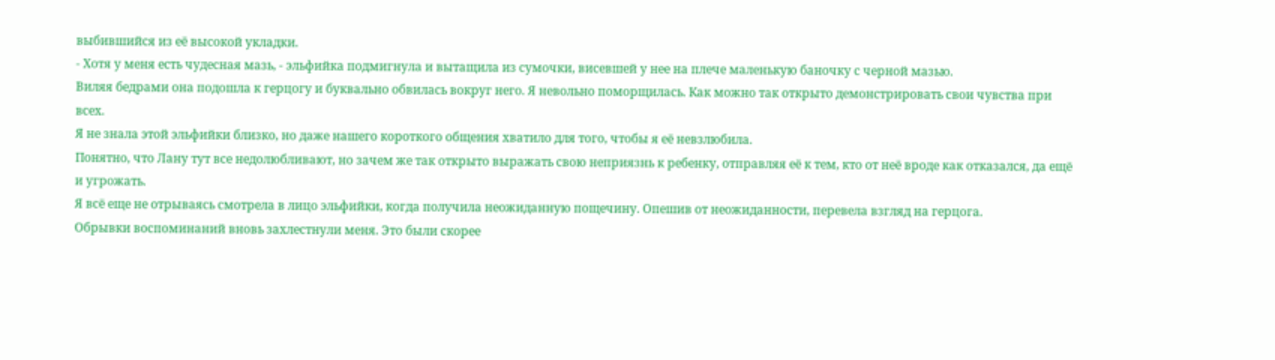выбившийся из её высокой укладки.
- Хотя у меня есть чудесная мазь, - эльфийка подмигнула и вытащила из сумочки, висевшей у нее на плече маленькую баночку с черной мазью.
Виляя бедрами она подошла к герцогу и буквально обвилась вокруг него. Я невольно поморщилась. Как можно так открыто демонстрировать свои чувства при всех.
Я не знала этой эльфийки близко, но даже нашего короткого общения хватило для того, чтобы я её невзлюбила.
Понятно, что Лану тут все недолюбливают, но зачем же так открыто выражать свою неприязнь к ребенку, отправляя её к тем, кто от неё вроде как отказался, да ещё и угрожать.
Я всё еще не отрываясь смотрела в лицо эльфийки, когда получила неожиданную пощечину. Опешив от неожиданности, перевела взгляд на герцога.
Обрывки воспоминаний вновь захлестнули меня. Это были скорее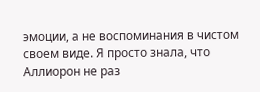эмоции, а не воспоминания в чистом своем виде. Я просто знала, что Аллиорон не раз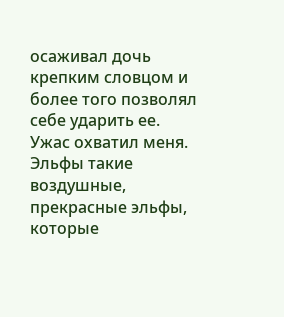осаживал дочь крепким словцом и более того позволял себе ударить ее.
Ужас охватил меня. Эльфы такие воздушные, прекрасные эльфы, которые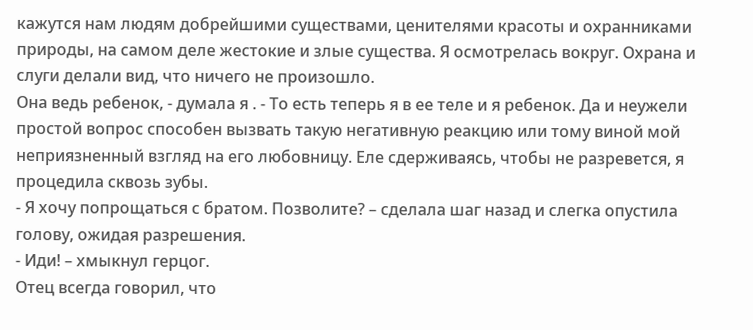кажутся нам людям добрейшими существами, ценителями красоты и охранниками природы, на самом деле жестокие и злые существа. Я осмотрелась вокруг. Охрана и слуги делали вид, что ничего не произошло.
Она ведь ребенок, - думала я . - То есть теперь я в ее теле и я ребенок. Да и неужели простой вопрос способен вызвать такую негативную реакцию или тому виной мой неприязненный взгляд на его любовницу. Еле сдерживаясь, чтобы не разревется, я процедила сквозь зубы.
- Я хочу попрощаться с братом. Позволите? – сделала шаг назад и слегка опустила голову, ожидая разрешения.
- Иди! – хмыкнул герцог.
Отец всегда говорил, что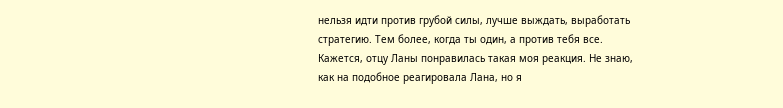нельзя идти против грубой силы, лучше выждать, выработать стратегию. Тем более, когда ты один, а против тебя все.
Кажется, отцу Ланы понравилась такая моя реакция. Не знаю, как на подобное реагировала Лана, но я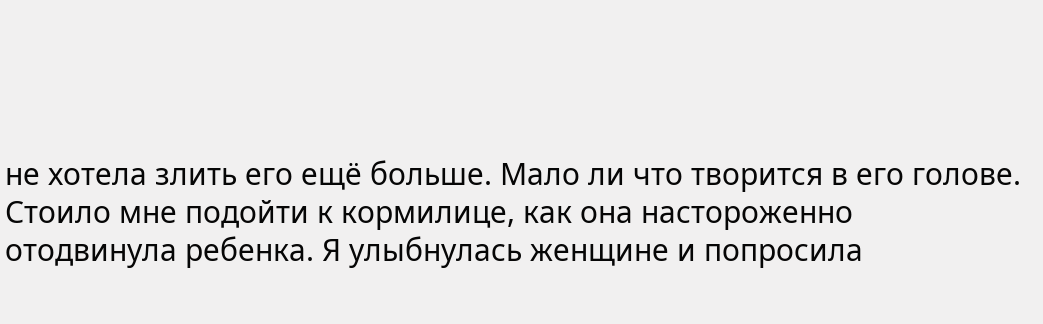не хотела злить его ещё больше. Мало ли что творится в его голове.
Стоило мне подойти к кормилице, как она настороженно отодвинула ребенка. Я улыбнулась женщине и попросила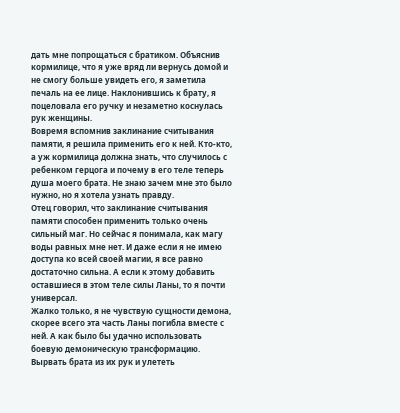дать мне попрощаться с братиком. Объяснив кормилице, что я уже вряд ли вернусь домой и не смогу больше увидеть его, я заметила печаль на ее лице. Наклонившись к брату, я поцеловала его ручку и незаметно коснулась рук женщины.
Вовремя вспомнив заклинание считывания памяти, я решила применить его к ней. Кто-кто, а уж кормилица должна знать, что случилось с ребенком герцога и почему в его теле теперь душа моего брата. Не знаю зачем мне это было нужно, но я хотела узнать правду.
Отец говорил, что заклинание считывания памяти способен применить только очень сильный маг. Но сейчас я понимала, как магу воды равных мне нет. И даже если я не имею доступа ко всей своей магии, я все равно достаточно сильна. А если к этому добавить оставшиеся в этом теле силы Ланы, то я почти универсал.
Жалко только, я не чувствую сущности демона, скорее всего эта часть Ланы погибла вместе с ней. А как было бы удачно использовать боевую демоническую трансформацию. Вырвать брата из их рук и улететь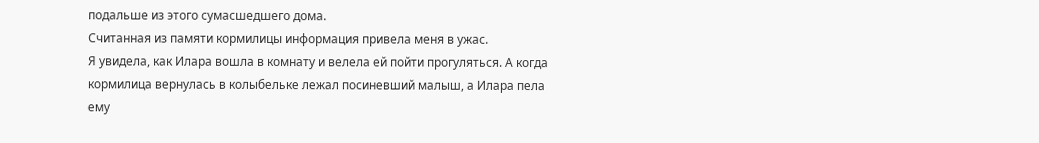подальше из этого сумасшедшего дома.
Считанная из памяти кормилицы информация привела меня в ужас.
Я увидела, как Илара вошла в комнату и велела ей пойти прогуляться. А когда кормилица вернулась в колыбельке лежал посиневший малыш, а Илара пела ему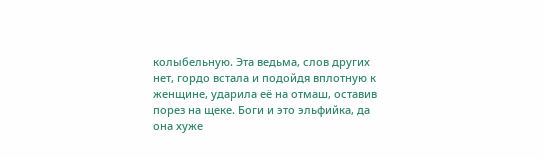колыбельную. Эта ведьма, слов других нет, гордо встала и подойдя вплотную к женщине, ударила её на отмаш, оставив порез на щеке. Боги и это эльфийка, да она хуже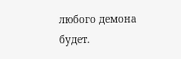любого демона будет.